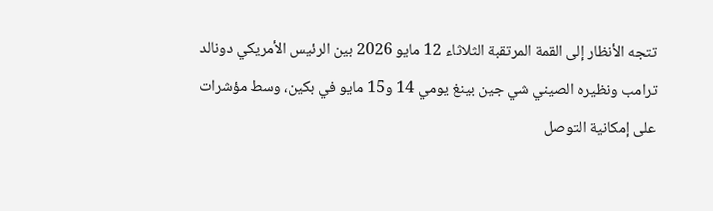تتجه الأنظار إلى القمة المرتقبة الثلاثاء 12 مايو 2026 بين الرئيس الأمريكي دونالد ترامب ونظيره الصيني شي جين بينغ يومي 14 و15 مايو في بكين، وسط مؤشرات على إمكانية التوصل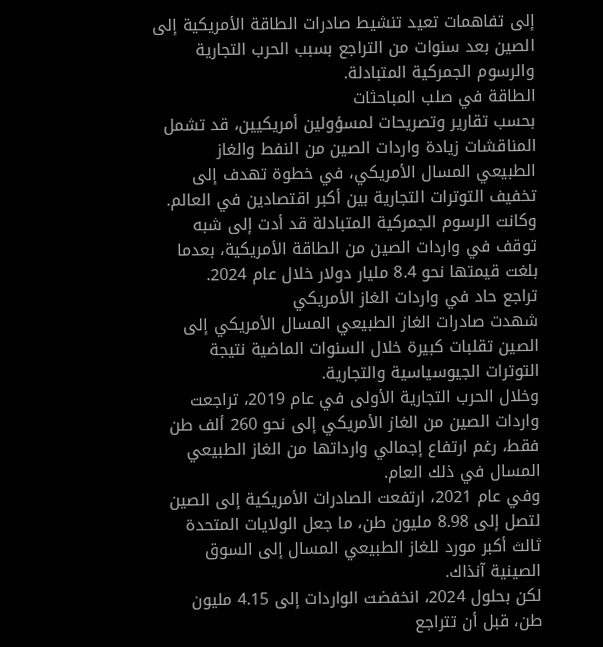إلى تفاهمات تعيد تنشيط صادرات الطاقة الأمريكية إلى الصين بعد سنوات من التراجع بسبب الحرب التجارية والرسوم الجمركية المتبادلة.
الطاقة في صلب المباحثات
بحسب تقارير وتصريحات لمسؤولين أمريكيين، قد تشمل المناقشات زيادة واردات الصين من النفط والغاز الطبيعي المسال الأمريكي، في خطوة تهدف إلى تخفيف التوترات التجارية بين أكبر اقتصادين في العالم.
وكانت الرسوم الجمركية المتبادلة قد أدت إلى شبه توقف في واردات الصين من الطاقة الأمريكية، بعدما بلغت قيمتها نحو 8.4 مليار دولار خلال عام 2024.
تراجع حاد في واردات الغاز الأمريكي
شهدت صادرات الغاز الطبيعي المسال الأمريكي إلى الصين تقلبات كبيرة خلال السنوات الماضية نتيجة التوترات الجيوسياسية والتجارية.
وخلال الحرب التجارية الأولى في عام 2019، تراجعت واردات الصين من الغاز الأمريكي إلى نحو 260 ألف طن فقط، رغم ارتفاع إجمالي وارداتها من الغاز الطبيعي المسال في ذلك العام.
وفي عام 2021، ارتفعت الصادرات الأمريكية إلى الصين لتصل إلى 8.98 مليون طن، ما جعل الولايات المتحدة ثالث أكبر مورد للغاز الطبيعي المسال إلى السوق الصينية آنذاك.
لكن بحلول 2024، انخفضت الواردات إلى 4.15 مليون طن، قبل أن تتراجع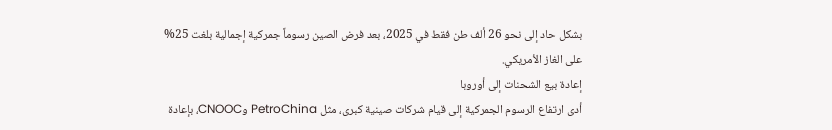بشكل حاد إلى نحو 26 ألف طن فقط في 2025، بعد فرض الصين رسوماً جمركية إجمالية بلغت 25% على الغاز الأمريكي.
إعادة بيع الشحنات إلى أوروبا
أدى ارتفاع الرسوم الجمركية إلى قيام شركات صينية كبرى، مثل PetroChina وCNOOC، بإعادة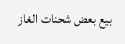بيع بعض شحنات الغاز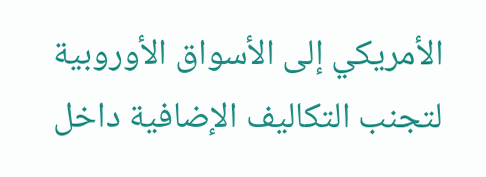الأمريكي إلى الأسواق الأوروبية لتجنب التكاليف الإضافية داخل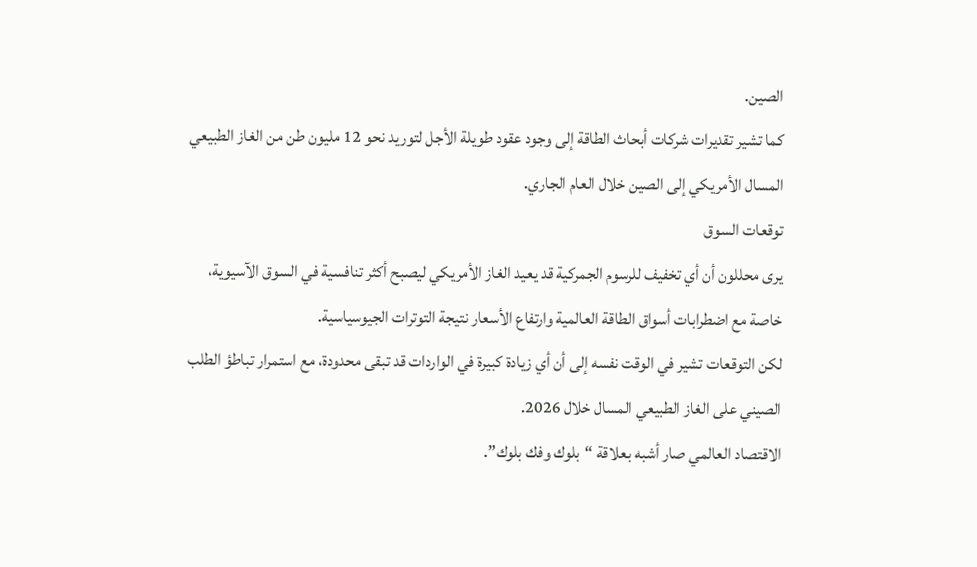الصين.
كما تشير تقديرات شركات أبحاث الطاقة إلى وجود عقود طويلة الأجل لتوريد نحو 12 مليون طن من الغاز الطبيعي المسال الأمريكي إلى الصين خلال العام الجاري.
توقعات السوق
يرى محللون أن أي تخفيف للرسوم الجمركية قد يعيد الغاز الأمريكي ليصبح أكثر تنافسية في السوق الآسيوية، خاصة مع اضطرابات أسواق الطاقة العالمية وارتفاع الأسعار نتيجة التوترات الجيوسياسية.
لكن التوقعات تشير في الوقت نفسه إلى أن أي زيادة كبيرة في الواردات قد تبقى محدودة، مع استمرار تباطؤ الطلب الصيني على الغاز الطبيعي المسال خلال 2026.
الاقتصاد العالمي صار أشبه بعلاقة “بلوك وفك بلوك”.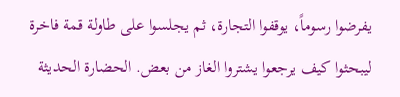يفرضوا رسوماً، يوقفوا التجارة، ثم يجلسوا على طاولة قمة فاخرة ليبحثوا كيف يرجعوا يشتروا الغاز من بعض. الحضارة الحديثة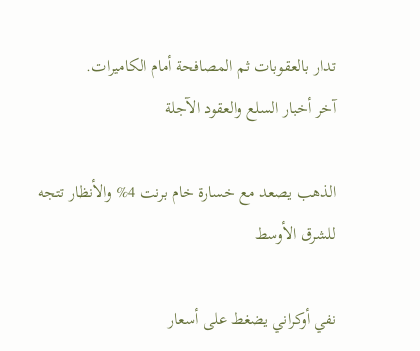تدار بالعقوبات ثم المصافحة أمام الكاميرات.
آخر أخبار السلع والعقود الآجلة

الذهب يصعد مع خسارة خام برنت 4% والأنظار تتجه للشرق الأوسط

نفي أوكراني يضغط على أسعار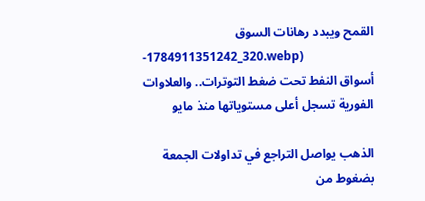القمح ويبدد رهانات السوق
-1784911351242_320.webp)
أسواق النفط تحت ضغط التوترات.. والعلاوات الفورية تسجل أعلى مستوياتها منذ مايو

الذهب يواصل التراجع في تداولات الجمعة بضغوط من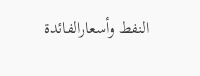النفط وأسعارالفائدة